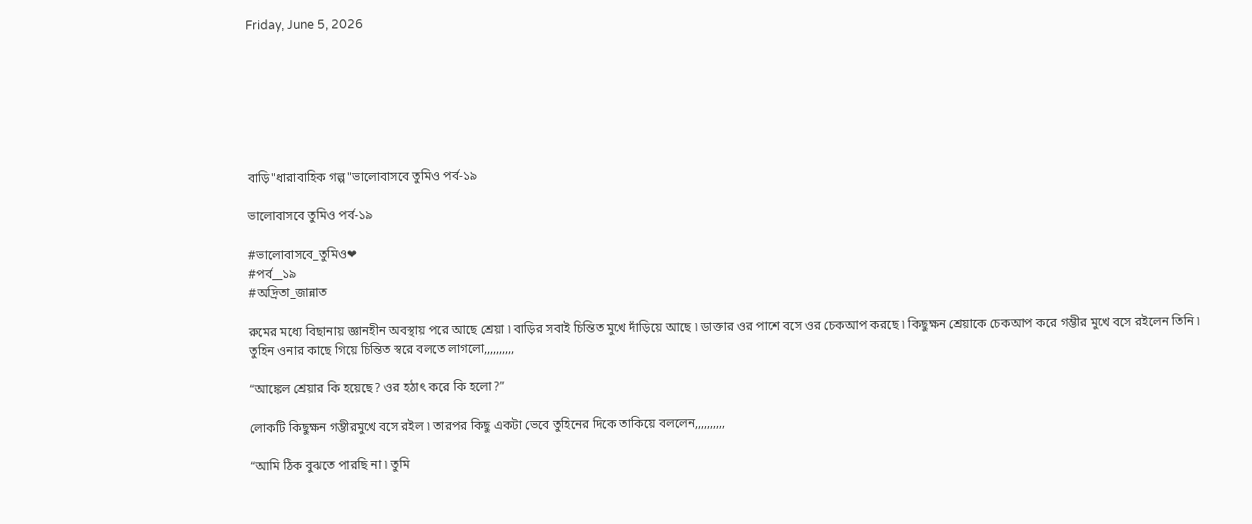Friday, June 5, 2026







বাড়ি"ধারাবাহিক গল্প"ভালোবাসবে তুমিও পর্ব-১৯

ভালোবাসবে তুমিও পর্ব-১৯

#ভালোবাসবে_তুমিও❤
#পর্ব__১৯
#অদ্রিতা_জান্নাত

রুমের মধ্যে বিছানায় জ্ঞানহীন অবস্থায় পরে আছে শ্রেয়া ৷ বাড়ির সবাই চিন্তিত মুখে দাঁড়িয়ে আছে ৷ ডাক্তার ওর পাশে বসে ওর চেকআপ করছে ৷ কিছুক্ষন শ্রেয়াকে চেকআপ করে গম্ভীর মুখে বসে রইলেন তিনি ৷ তুহিন ওনার কাছে গিয়ে চিন্তিত স্বরে বলতে লাগলো,,,,,,,,,,

“আঙ্কেল শ্রেয়ার কি হয়েছে? ওর হঠাৎ করে কি হলো?”

লোকটি কিছুক্ষন গম্ভীরমুখে বসে রইল ৷ তারপর কিছু একটা ভেবে তুহিনের দিকে তাকিয়ে বললেন,,,,,,,,,,

“আমি ঠিক বুঝতে পারছি না ৷ তুমি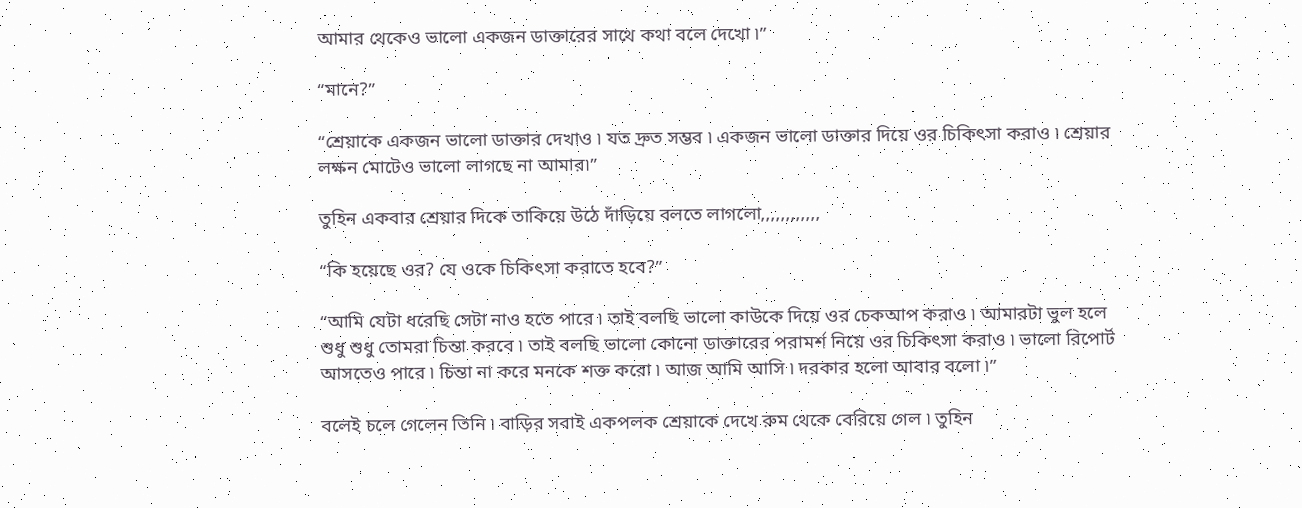আমার থেকেও ভালো একজন ডাক্তারের সাথে কথা বলে দেখো ৷”

“মানে?”

“শ্রেয়াকে একজন ভালো ডাক্তার দেখাও ৷ যত দ্রুত সম্ভব ৷ একজন ভালো ডাক্তার দিয়ে ওর চিকিৎসা করাও ৷ শ্রেয়ার লক্ষন মোটেও ভালো লাগছে না আমার৷”

তুহিন একবার শ্রেয়ার দিকে তাকিয়ে উঠে দাঁড়িয়ে বলতে লাগলো,,,,,,,,,,,,

“কি হয়েছে ওর? যে ওকে চিকিৎসা করাতে হবে?”

“আমি যেটা ধরেছি সেটা নাও হতে পারে ৷ তাই বলছি ভালো কাউকে দিয়ে ওর চেকআপ করাও ৷ আমারটা ভুল হলে শুধু শুধু তোমরা চিন্তা করবে ৷ তাই বলছি ভালো কোনো ডাক্তারের পরামর্শ নিয়ে ওর চিকিৎসা করাও ৷ ভালো রিপোর্ট আসতেও পারে ৷ চিন্তা না করে মনকে শক্ত করো ৷ আজ আমি আসি ৷ দরকার হলো আবার বলো ৷”

বলেই চলে গেলেন তিনি ৷ বাড়ির সবাই একপলক শ্রেয়াকে দেখে রুম থেকে বেরিয়ে গেল ৷ তুহিন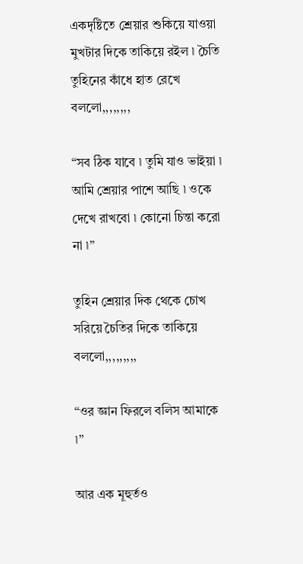একদৃষ্টিতে শ্রেয়ার শুকিয়ে যাওয়া মুখটার দিকে তাকিয়ে রইল ৷ চৈতি তুহিনের কাঁধে হাত রেখে বললো,,,,,,,,

“সব ঠিক যাবে ৷ তুমি যাও ভাইয়া ৷ আমি শ্রেয়ার পাশে আছি ৷ ওকে দেখে রাখবো ৷ কোনো চিন্তা করো না ৷”

তুহিন শ্রেয়ার দিক থেকে চোখ সরিয়ে চৈতির দিকে তাকিয়ে বললো,,,,,,,,,

“ওর জ্ঞান ফিরলে বলিস আমাকে ৷”

আর এক মূহুর্তও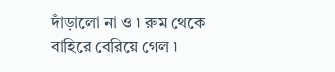দাঁড়ালো না ও ৷ রুম থেকে বাহিরে বেরিয়ে গেল ৷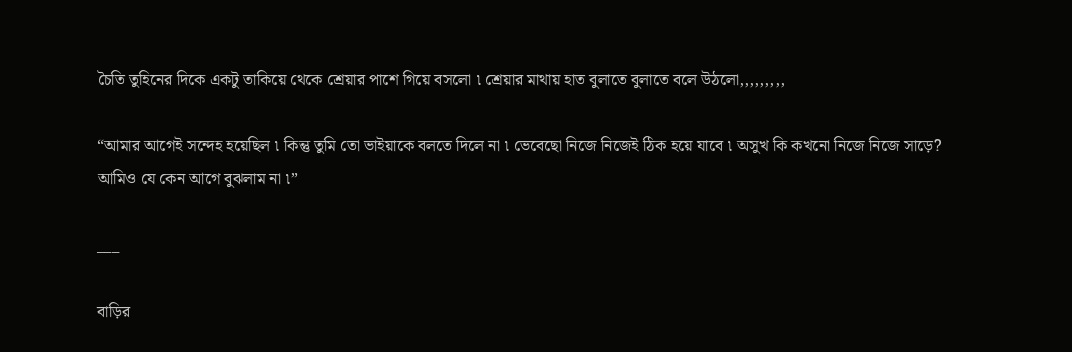চৈতি তুহিনের দিকে একটু তাকিয়ে থেকে শ্রেয়ার পাশে গিয়ে বসলো ৷ শ্রেয়ার মাথায় হাত বুলাতে বুলাতে বলে উঠলো,,,,,,,,,

“আমার আগেই সন্দেহ হয়েছিল ৷ কিন্তু তুমি তো ভাইয়াকে বলতে দিলে না ৷ ভেবেছো নিজে নিজেই ঠিক হয়ে যাবে ৷ অসুখ কি কখনো নিজে নিজে সাড়ে? আমিও যে কেন আগে বুঝলাম না ৷”

___

বাড়ির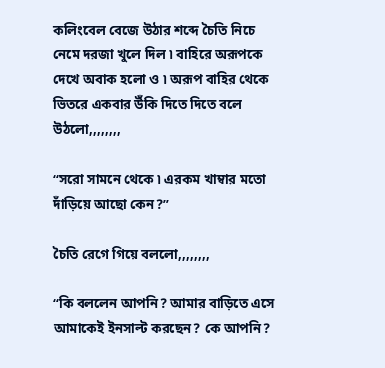কলিংবেল বেজে উঠার শব্দে চৈতি নিচে নেমে দরজা খুলে দিল ৷ বাহিরে অরূপকে দেখে অবাক হলো ও ৷ অরূপ বাহির থেকে ভিতরে একবার উঁকি দিতে দিতে বলে উঠলো,,,,,,,,

“সরো সামনে থেকে ৷ এরকম খাম্বার মতো দাঁড়িয়ে আছো কেন?”

চৈতি রেগে গিয়ে বললো,,,,,,,,

“কি বললেন আপনি? আমার বাড়িতে এসে আমাকেই ইনসাল্ট করছেন? কে আপনি?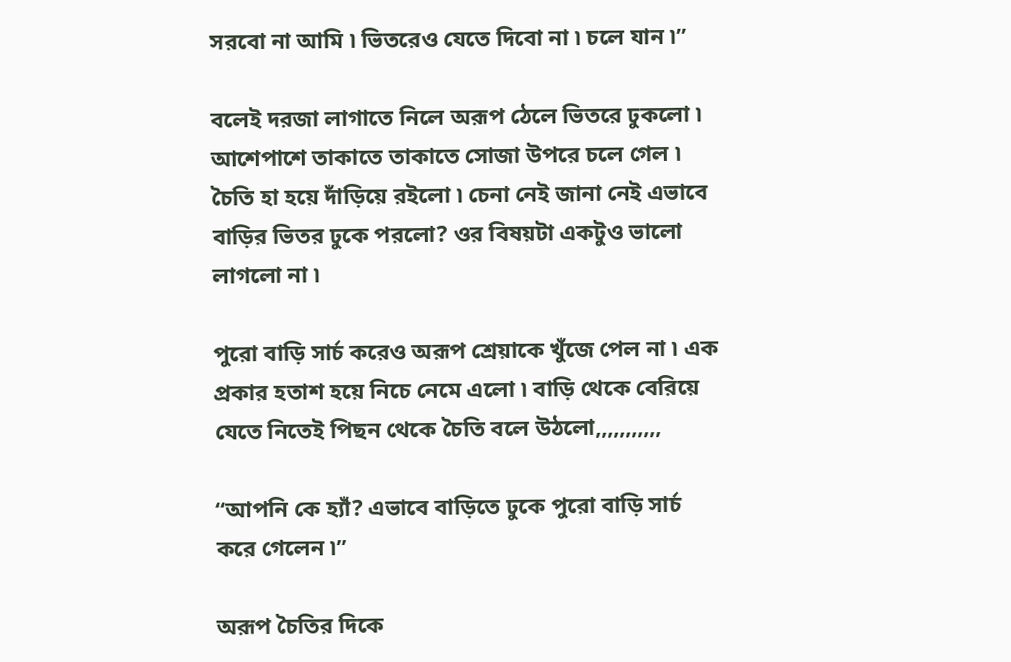সরবো না আমি ৷ ভিতরেও যেতে দিবো না ৷ চলে যান ৷”

বলেই দরজা লাগাতে নিলে অরূপ ঠেলে ভিতরে ঢুকলো ৷ আশেপাশে তাকাতে তাকাতে সোজা উপরে চলে গেল ৷ চৈতি হা হয়ে দাঁড়িয়ে রইলো ৷ চেনা নেই জানা নেই এভাবে বাড়ির ভিতর ঢুকে পরলো? ওর বিষয়টা একটুও ভালো লাগলো না ৷

পুরো বাড়ি সার্চ করেও অরূপ শ্রেয়াকে খুঁজে পেল না ৷ এক প্রকার হতাশ হয়ে নিচে নেমে এলো ৷ বাড়ি থেকে বেরিয়ে যেতে নিতেই পিছন থেকে চৈতি বলে উঠলো,,,,,,,,,,,

“আপনি কে হ্যাঁ? এভাবে বাড়িতে ঢুকে পুরো বাড়ি সার্চ করে গেলেন ৷”

অরূপ চৈতির দিকে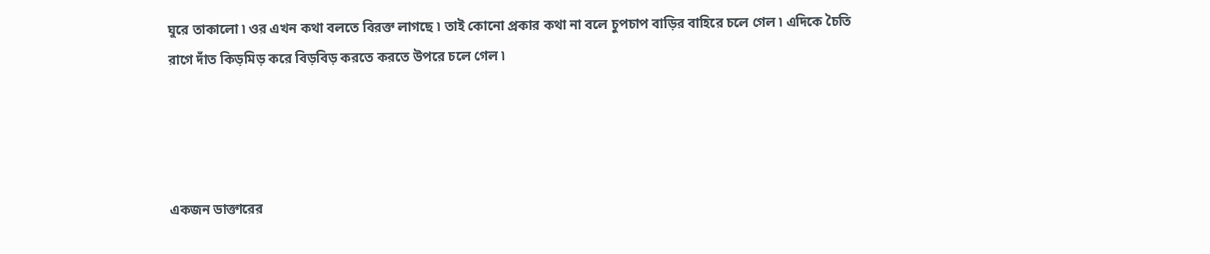ঘুরে তাকালো ৷ ওর এখন কথা বলতে বিরক্ত লাগছে ৷ তাই কোনো প্রকার কথা না বলে চুপচাপ বাড়ির বাহিরে চলে গেল ৷ এদিকে চৈতি রাগে দাঁত কিড়মিড় করে বিড়বিড় করতে করতে উপরে চলে গেল ৷




একজন ডাক্তারের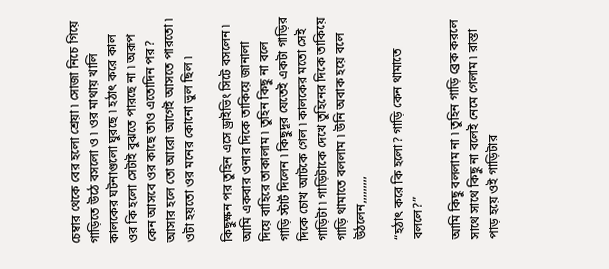চেম্বার থেকে বের হলো শ্রেয়া ৷ সোজা নিচে গিয়ে গাড়িতে উঠে বসলো ও ৷ ওর মাথায় খালি কালকের ঘটনাগুলো ঘুরছে ৷ হঠাৎ করে কাল ওর কি হলো সেটাই বুঝতে পারছে না ৷ অরূপ কেন আসবে ওর কাছে তাও এতোদিন পর? আসার হলে তো আরো আগেই আসতে পারতো ৷ ওটা হয়তো ওর মনের কোনো ভুল ছিল ৷

কিছুক্ষন পর তুহিন এসে ড্রাইভিং সিটে বসলেন ৷ আমি একবার ওনার দিকে তাকিয়ে জানালা দিয়ে বাহিরে তাকালাম ৷ তুহিন কিছু না বলে গাড়ি স্টার্ট দিলেন ৷ কিছুদূর যেতেই একটা গাড়ির দিকে চোখ আটকে গেল ৷ কালকের মতো সেই গাড়িটা ৷ গাড়িটাকে দেখে তুহিনের দিকে তাকিয়ে গাড়ি থামাতে বললাম ৷ উনি অবাক হয়ে বলে উঠলেন,,,,,,,,,

“হঠাৎ করে কি হলো? গাড়ি কেন থামাতে বললে?”

আমি কিছু বললাম না ৷ তুহিন গাড়ি ব্রেক করলে সাথে সাথে কিছু না বলেই নেমে গেলাম ৷ রাস্তা পাড় হয়ে ওই গাড়িটার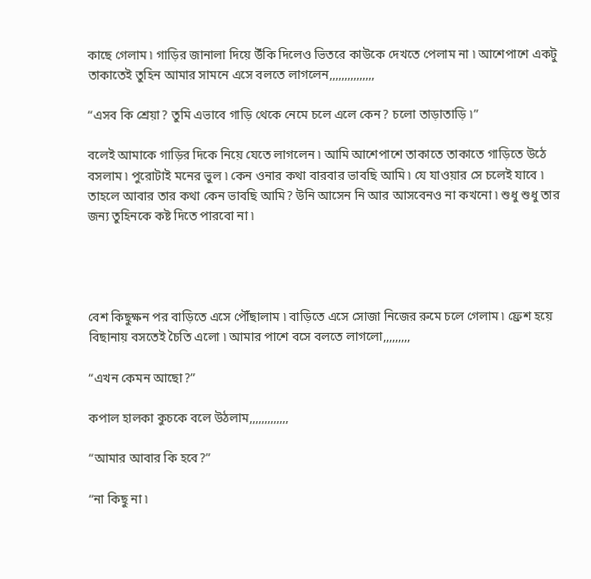কাছে গেলাম ৷ গাড়ির জানালা দিয়ে উঁকি দিলেও ভিতরে কাউকে দেখতে পেলাম না ৷ আশেপাশে একটু তাকাতেই তুহিন আমার সামনে এসে বলতে লাগলেন,,,,,,,,,,,,,,,

“এসব কি শ্রেয়া? তুমি এভাবে গাড়ি থেকে নেমে চলে এলে কেন? চলো তাড়াতাড়ি ৷”

বলেই আমাকে গাড়ির দিকে নিয়ে যেতে লাগলেন ৷ আমি আশেপাশে তাকাতে তাকাতে গাড়িতে উঠে বসলাম ৷ পুরোটাই মনের ভুল ৷ কেন ওনার কথা বারবার ভাবছি আমি ৷ যে যাওয়ার সে চলেই যাবে ৷ তাহলে আবার তার কথা কেন ভাবছি আমি? উনি আসেন নি আর আসবেনও না কখনো ৷ শুধু শুধু তার জন্য তুহিনকে কষ্ট দিতে পারবো না ৷




বেশ কিছুক্ষন পর বাড়িতে এসে পৌঁছালাম ৷ বাড়িতে এসে সোজা নিজের রুমে চলে গেলাম ৷ ফ্রেশ হয়ে বিছানায় বসতেই চৈতি এলো ৷ আমার পাশে বসে বলতে লাগলো,,,,,,,,,

“এখন কেমন আছো?”

কপাল হালকা কুচকে বলে উঠলাম,,,,,,,,,,,,,

“আমার আবার কি হবে?”

“না কিছু না ৷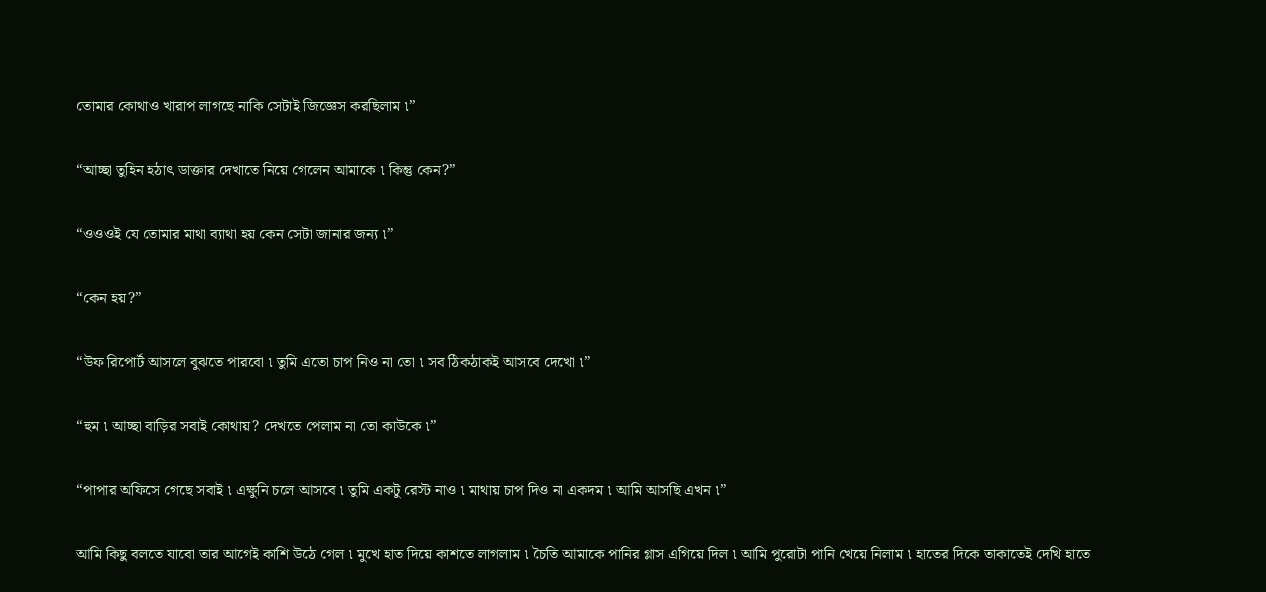তোমার কোথাও খারাপ লাগছে নাকি সেটাই জিজ্ঞেস করছিলাম ৷”

“আচ্ছা তুহিন হঠাৎ ডাক্তার দেখাতে নিয়ে গেলেন আমাকে ৷ কিন্তু কেন?”

“ওওওই যে তোমার মাথা ব্যাথা হয় কেন সেটা জানার জন্য ৷”

“কেন হয়?”

“উফ রিপোর্ট আসলে বুঝতে পারবো ৷ তুমি এতো চাপ নিও না তো ৷ সব ঠিকঠাকই আসবে দেখো ৷”

“হুম ৷ আচ্ছা বাড়ির সবাই কোথায়? দেখতে পেলাম না তো কাউকে ৷”

“পাপার অফিসে গেছে সবাই ৷ এক্ষুনি চলে আসবে ৷ তুমি একটু রেস্ট নাও ৷ মাথায় চাপ দিও না একদম ৷ আমি আসছি এখন ৷”

আমি কিছু বলতে যাবো তার আগেই কাশি উঠে গেল ৷ মুখে হাত দিয়ে কাশতে লাগলাম ৷ চৈতি আমাকে পানির গ্লাস এগিয়ে দিল ৷ আমি পুরোটা পানি খেয়ে নিলাম ৷ হাতের দিকে তাকাতেই দেখি হাতে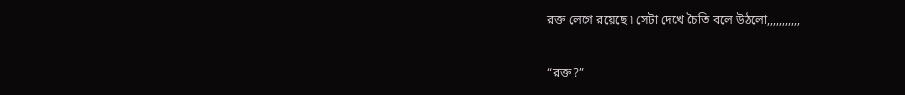রক্ত লেগে রয়েছে ৷ সেটা দেখে চৈতি বলে উঠলো,,,,,,,,,,,

“রক্ত?”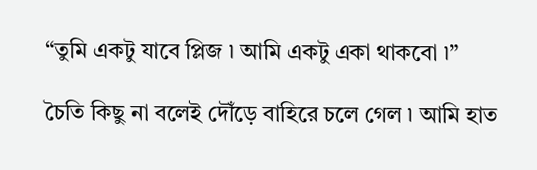“তুমি একটু যাবে প্লিজ ৷ আমি একটু একা থাকবো ৷”

চৈতি কিছু না বলেই দৌঁড়ে বাহিরে চলে গেল ৷ আমি হাত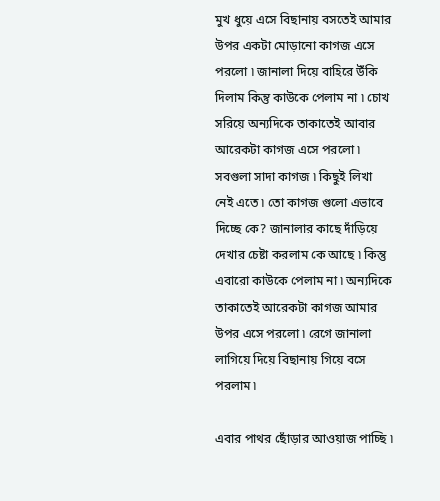মুখ ধুয়ে এসে বিছানায় বসতেই আমার উপর একটা মোড়ানো কাগজ এসে পরলো ৷ জানালা দিয়ে বাহিরে উঁকি দিলাম কিন্তু কাউকে পেলাম না ৷ চোখ সরিয়ে অন্যদিকে তাকাতেই আবার আরেকটা কাগজ এসে পরলো ৷ সবগুলা সাদা কাগজ ৷ কিছুই লিখা নেই এতে ৷ তো কাগজ গুলো এভাবে দিচ্ছে কে? জানালার কাছে দাঁড়িয়ে দেখার চেষ্টা করলাম কে আছে ৷ কিন্তু এবারো কাউকে পেলাম না ৷ অন্যদিকে তাকাতেই আরেকটা কাগজ আমার উপর এসে পরলো ৷ রেগে জানালা লাগিয়ে দিয়ে বিছানায় গিয়ে বসে পরলাম ৷

এবার পাথর ছোঁড়ার আওয়াজ পাচ্ছি ৷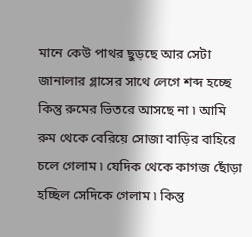মানে কেউ পাথর ছুড়ছে আর সেটা জানালার গ্লাসের সাথে লেগে শব্দ হচ্ছে কিন্তু রুমের ভিতরে আসছে না ৷ আমি রুম থেকে বেরিয়ে সোজা বাড়ির বাহিরে চলে গেলাম ৷ যেদিক থেকে কাগজ ছোঁড়া হচ্ছিল সেদিকে গেলাম ৷ কিন্তু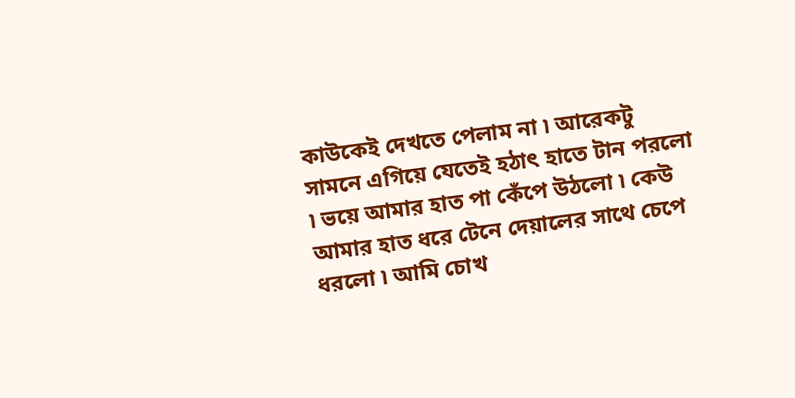কাউকেই দেখতে পেলাম না ৷ আরেকটু সামনে এগিয়ে যেতেই হঠাৎ হাতে টান পরলো ৷ ভয়ে আমার হাত পা কেঁপে উঠলো ৷ কেউ আমার হাত ধরে টেনে দেয়ালের সাথে চেপে ধরলো ৷ আমি চোখ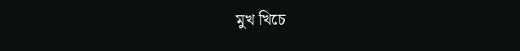মুখ খিচে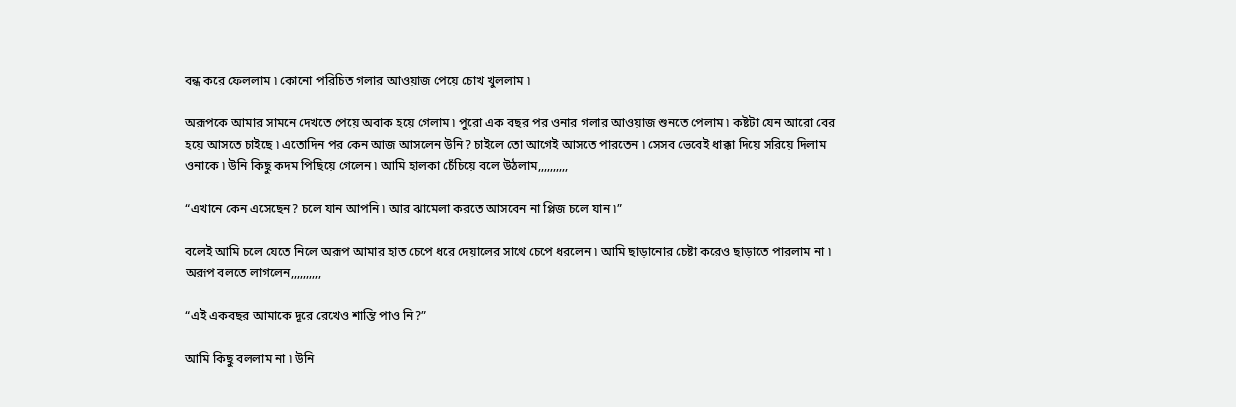বন্ধ করে ফেললাম ৷ কোনো পরিচিত গলার আওয়াজ পেয়ে চোখ খুললাম ৷

অরূপকে আমার সামনে দেখতে পেয়ে অবাক হয়ে গেলাম ৷ পুরো এক বছর পর ওনার গলার আওয়াজ শুনতে পেলাম ৷ কষ্টটা যেন আরো বের হয়ে আসতে চাইছে ৷ এতোদিন পর কেন আজ আসলেন উনি? চাইলে তো আগেই আসতে পারতেন ৷ সেসব ভেবেই ধাক্কা দিয়ে সরিয়ে দিলাম ওনাকে ৷ উনি কিছু কদম পিছিয়ে গেলেন ৷ আমি হালকা চেঁচিয়ে বলে উঠলাম,,,,,,,,,,

“এখানে কেন এসেছেন? চলে যান আপনি ৷ আর ঝামেলা করতে আসবেন না প্লিজ চলে যান ৷”

বলেই আমি চলে যেতে নিলে অরূপ আমার হাত চেপে ধরে দেয়ালের সাথে চেপে ধরলেন ৷ আমি ছাড়ানোর চেষ্টা করেও ছাড়াতে পারলাম না ৷ অরূপ বলতে লাগলেন,,,,,,,,,,

“এই একবছর আমাকে দূরে রেখেও শান্তি পাও নি?”

আমি কিছু বললাম না ৷ উনি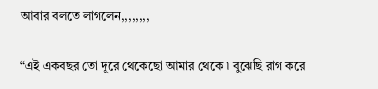আবার বলতে লাগলেন,,,,,,,,

“এই একবছর তো দূরে থেকেছো আমার থেকে ৷ বুঝেছি রাগ করে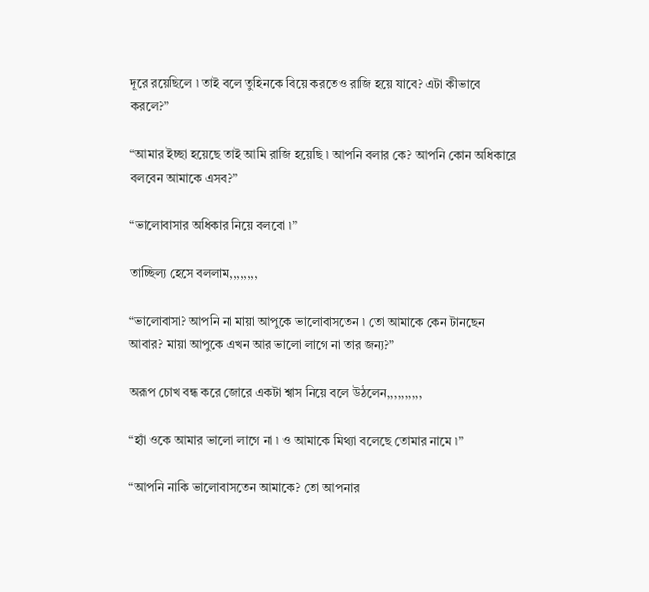দূরে রয়েছিলে ৷ তাই বলে তুহিনকে বিয়ে করতেও রাজি হয়ে যাবে? এটা কীভাবে করলে?”

“আমার ইচ্ছা হয়েছে তাই আমি রাজি হয়েছি ৷ আপনি বলার কে? আপনি কোন অধিকারে বলবেন আমাকে এসব?”

“ভালোবাসার অধিকার নিয়ে বলবো ৷”

তাচ্ছিল্য হেসে বললাম,,,,,,,,

“ভালোবাসা? আপনি না মায়া আপুকে ভালোবাসতেন ৷ তো আমাকে কেন টানছেন আবার? মায়া আপুকে এখন আর ভালো লাগে না তার জন্য?”

অরূপ চোখ বন্ধ করে জোরে একটা শ্বাস নিয়ে বলে উঠলেন,,,,,,,,,,

“হ্যাঁ ওকে আমার ভালো লাগে না ৷ ও আমাকে মিথ্যা বলেছে তোমার নামে ৷”

“আপনি নাকি ভালোবাসতেন আমাকে? তো আপনার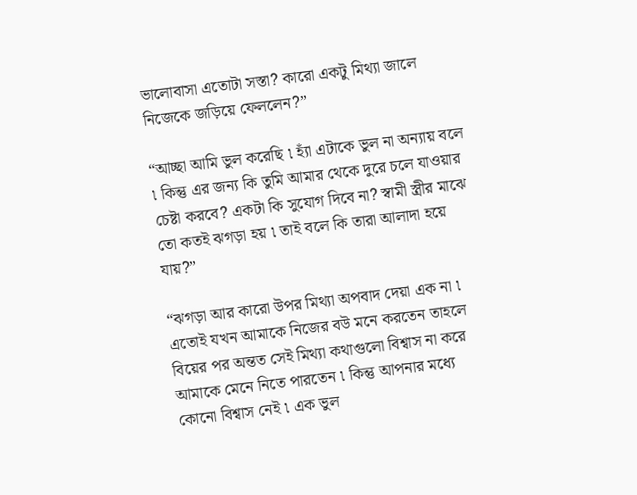ভালোবাসা এতোটা সস্তা? কারো একটু মিথ্যা জালে নিজেকে জড়িয়ে ফেললেন?”

“আচ্ছা আমি ভুল করেছি ৷ হ্যাঁ এটাকে ভুল না অন্যায় বলে ৷ কিন্তু এর জন্য কি তুমি আমার থেকে দুরে চলে যাওয়ার চেষ্টা করবে? একটা কি সুযোগ দিবে না? স্বামী স্ত্রীর মাঝে তো কতই ঝগড়া হয় ৷ তাই বলে কি তারা আলাদা হয়ে যায়?”

“ঝগড়া আর কারো উপর মিথ্যা অপবাদ দেয়া এক না ৷ এতোই যখন আমাকে নিজের বউ মনে করতেন তাহলে বিয়ের পর অন্তত সেই মিথ্যা কথাগুলো বিশ্বাস না করে আমাকে মেনে নিতে পারতেন ৷ কিন্তু আপনার মধ্যে কোনো বিশ্বাস নেই ৷ এক ভুল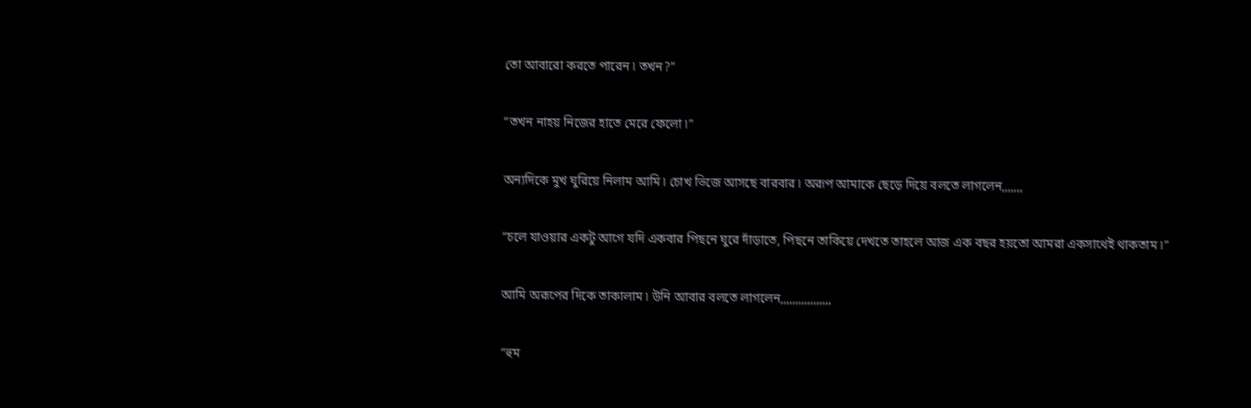তো আবারো করতে পারেন ৷ তখন?”

“তখন নাহয় নিজের হাতে মেরে ফেলো ৷”

অন্যদিকে মুখ ঘুরিয়ে নিলাম আমি ৷ চোখ ভিজে আসছে বারবার ৷ অরূপ আমাকে ছেড়ে দিয়ে বলতে লাগলেন,,,,,,,

“চলে যাওয়ার একটু আগে যদি একবার পিছনে ঘুরে দাঁড়াতে, পিছনে তাকিয়ে দেখতে তাহলে আজ এক বছর হয়তো আমরা একসাথেই থাকতাম ৷”

আমি অরূপের দিকে তাকালাম ৷ উনি আবার বলতে লাগলেন,,,,,,,,,,,,,,,,,

“হুম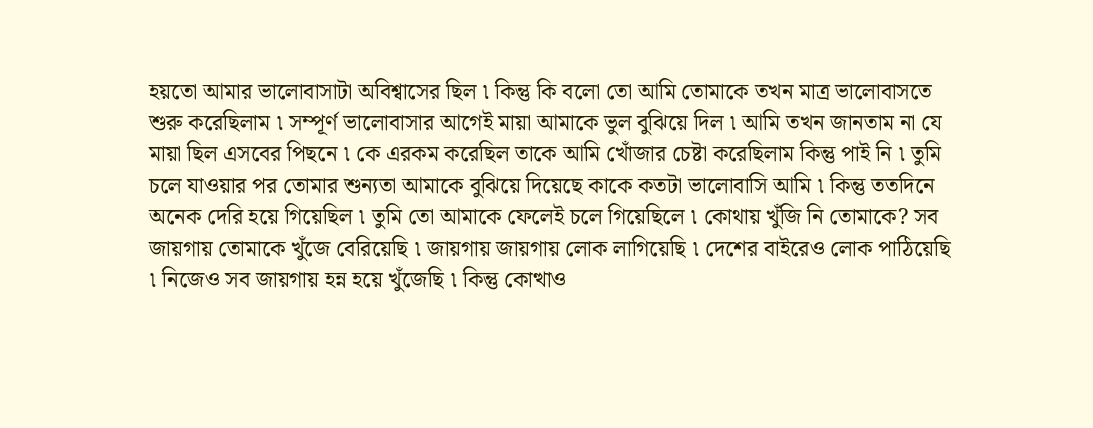হয়তো আমার ভালোবাসাটা অবিশ্বাসের ছিল ৷ কিন্তু কি বলো তো আমি তোমাকে তখন মাত্র ভালোবাসতে শুরু করেছিলাম ৷ সম্পূর্ণ ভালোবাসার আগেই মায়া আমাকে ভুল বুঝিয়ে দিল ৷ আমি তখন জানতাম না যে মায়া ছিল এসবের পিছনে ৷ কে এরকম করেছিল তাকে আমি খোঁজার চেষ্টা করেছিলাম কিন্তু পাই নি ৷ তুমি চলে যাওয়ার পর তোমার শুন্যতা আমাকে বুঝিয়ে দিয়েছে কাকে কতটা ভালোবাসি আমি ৷ কিন্তু ততদিনে অনেক দেরি হয়ে গিয়েছিল ৷ তুমি তো আমাকে ফেলেই চলে গিয়েছিলে ৷ কোথায় খুঁজি নি তোমাকে? সব জায়গায় তোমাকে খুঁজে বেরিয়েছি ৷ জায়গায় জায়গায় লোক লাগিয়েছি ৷ দেশের বাইরেও লোক পাঠিয়েছি ৷ নিজেও সব জায়গায় হন্ন হয়ে খুঁজেছি ৷ কিন্তু কোত্থাও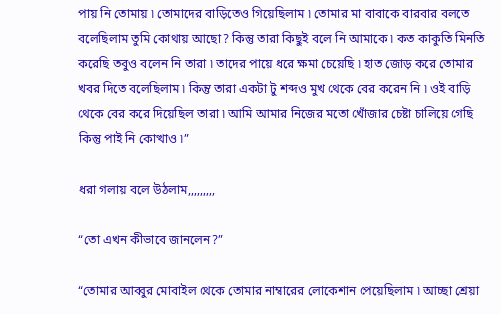পায় নি তোমায় ৷ তোমাদের বাড়িতেও গিয়েছিলাম ৷ তোমার মা বাবাকে বারবার বলতে বলেছিলাম তুমি কোথায় আছো? কিন্তু তারা কিছুই বলে নি আমাকে ৷ কত কাকুতি মিনতি করেছি তবুও বলেন নি তারা ৷ তাদের পায়ে ধরে ক্ষমা চেয়েছি ৷ হাত জোড় করে তোমার খবর দিতে বলেছিলাম ৷ কিন্তু তারা একটা টু শব্দও মুখ থেকে বের করেন নি ৷ ওই বাড়ি থেকে বের করে দিয়েছিল তারা ৷ আমি আমার নিজের মতো খোঁজার চেষ্টা চালিয়ে গেছি কিন্তু পাই নি কোত্থাও ৷”

ধরা গলায় বলে উঠলাম,,,,,,,,,

“তো এখন কীভাবে জানলেন?”

“তোমার আব্বুর মোবাইল থেকে তোমার নাম্বারের লোকেশান পেয়েছিলাম ৷ আচ্ছা শ্রেয়া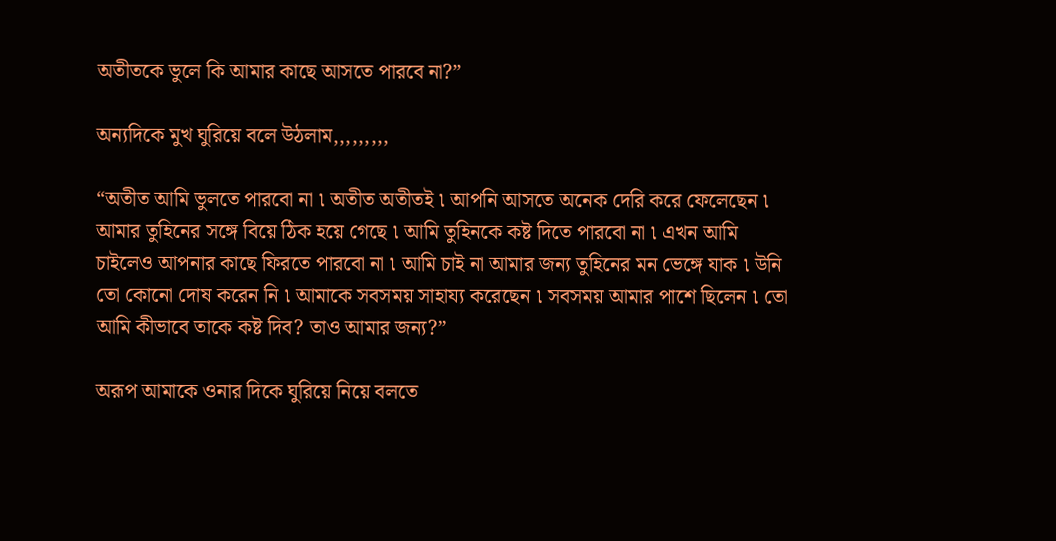অতীতকে ভুলে কি আমার কাছে আসতে পারবে না?”

অন্যদিকে মুখ ঘুরিয়ে বলে উঠলাম,,,,,,,,,

“অতীত আমি ভুলতে পারবো না ৷ অতীত অতীতই ৷ আপনি আসতে অনেক দেরি করে ফেলেছেন ৷ আমার তুহিনের সঙ্গে বিয়ে ঠিক হয়ে গেছে ৷ আমি তুহিনকে কষ্ট দিতে পারবো না ৷ এখন আমি চাইলেও আপনার কাছে ফিরতে পারবো না ৷ আমি চাই না আমার জন্য তুহিনের মন ভেঙ্গে যাক ৷ উনি তো কোনো দোষ করেন নি ৷ আমাকে সবসময় সাহায্য করেছেন ৷ সবসময় আমার পাশে ছিলেন ৷ তো আমি কীভাবে তাকে কষ্ট দিব? তাও আমার জন্য?”

অরূপ আমাকে ওনার দিকে ঘুরিয়ে নিয়ে বলতে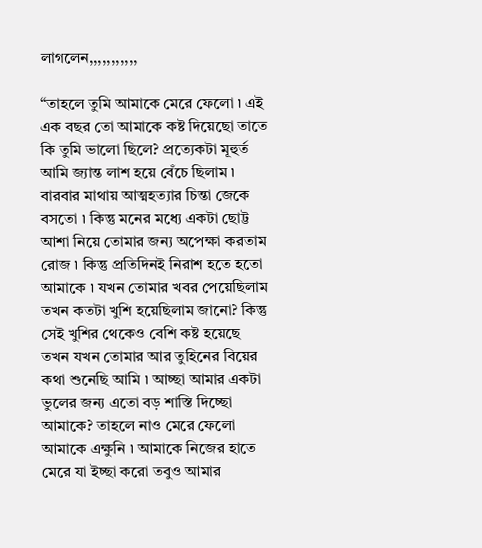লাগলেন,,,,,,,,,,,

“তাহলে তুমি আমাকে মেরে ফেলো ৷ এই এক বছর তো আমাকে কষ্ট দিয়েছো তাতে কি তুমি ভালো ছিলে? প্রত্যেকটা মূহুর্ত আমি জ্যান্ত লাশ হয়ে বেঁচে ছিলাম ৷ বারবার মাথায় আত্মহত্যার চিন্তা জেকে বসতো ৷ কিন্তু মনের মধ্যে একটা ছোট্ট আশা নিয়ে তোমার জন্য অপেক্ষা করতাম রোজ ৷ কিন্তু প্রতিদিনই নিরাশ হতে হতো আমাকে ৷ যখন তোমার খবর পেয়েছিলাম তখন কতটা খুশি হয়েছিলাম জানো? কিন্তু সেই খুশির থেকেও বেশি কষ্ট হয়েছে তখন যখন তোমার আর তুহিনের বিয়ের কথা শুনেছি আমি ৷ আচ্ছা আমার একটা ভুলের জন্য এতো বড় শাস্তি দিচ্ছো আমাকে? তাহলে নাও মেরে ফেলো আমাকে এক্ষুনি ৷ আমাকে নিজের হাতে মেরে যা ইচ্ছা করো তবুও আমার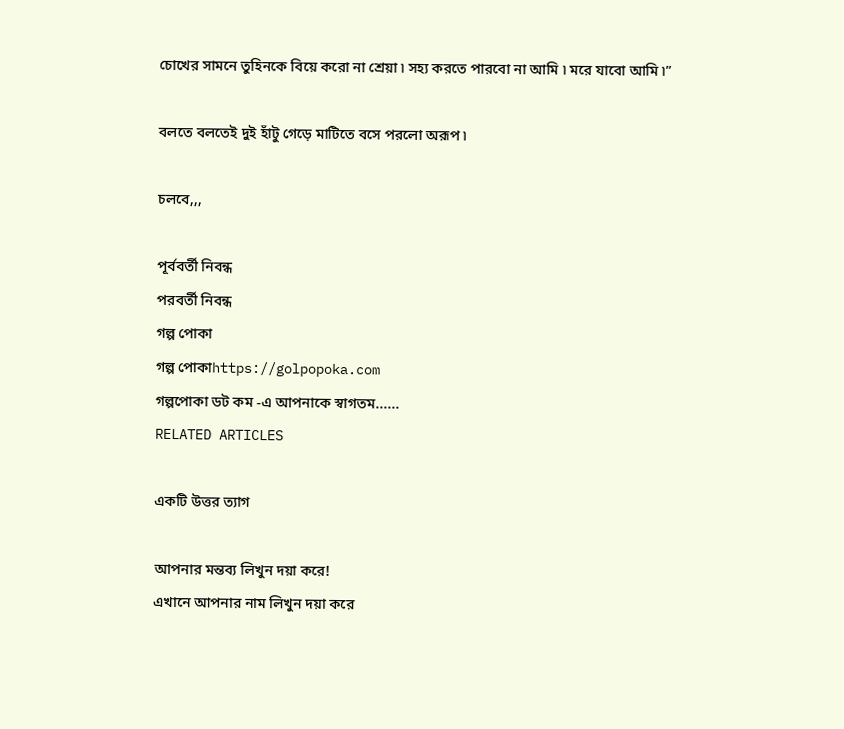চোখের সামনে তুহিনকে বিয়ে করো না শ্রেয়া ৷ সহ্য করতে পারবো না আমি ৷ মরে যাবো আমি ৷”

বলতে বলতেই দুই হাঁটু গেড়ে মাটিতে বসে পরলো অরূপ ৷

চলবে,,,

পূর্ববর্তী নিবন্ধ
পরবর্তী নিবন্ধ
গল্প পোকা
গল্প পোকাhttps://golpopoka.com
গল্পপোকা ডট কম -এ আপনাকে স্বাগতম......
RELATED ARTICLES

একটি উত্তর ত্যাগ

আপনার মন্তব্য লিখুন দয়া করে!
এখানে আপনার নাম লিখুন দয়া করে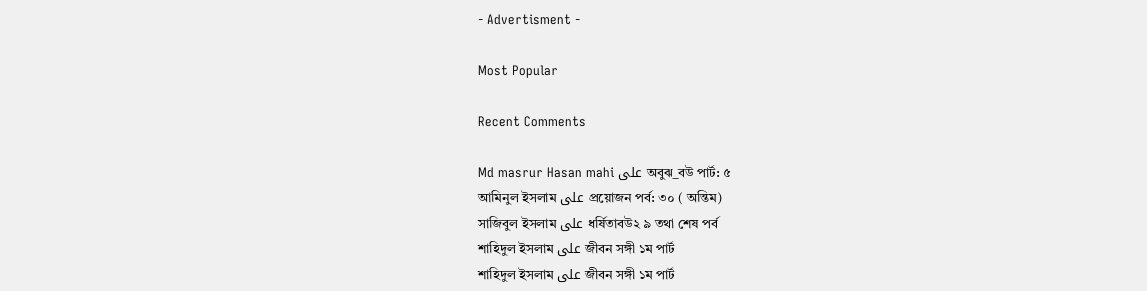- Advertisment -

Most Popular

Recent Comments

Md masrur Hasan mahi على অবুঝ_বউ পার্ট: ৫
আমিনুল ইসলাম على প্রয়োজন পর্ব: ৩০ ( অন্তিম)
সাজিবুল ইসলাম على ধর্ষিতাবউ২ ৯ তথা শেষ পর্ব
শাহিদুল ইসলাম على জীবন সঙ্গী ১ম পার্ট
শাহিদুল ইসলাম على জীবন সঙ্গী ১ম পার্ট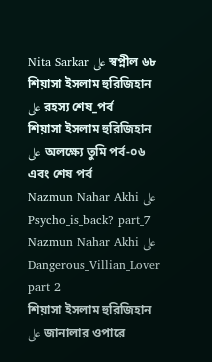Nita Sarkar على স্বপ্নীল ৬৮
শিয়াসা ইসলাম হুরিজিহান على রহস্য শেষ_পর্ব
শিয়াসা ইসলাম হুরিজিহান على অলক্ষ্যে তুমি পর্ব-০৬ এবং শেষ পর্ব
Nazmun Nahar Akhi على Psycho_is_back? part_7
Nazmun Nahar Akhi على Dangerous_Villian_Lover part 2
শিয়াসা ইসলাম হুরিজিহান على জানালার ওপারে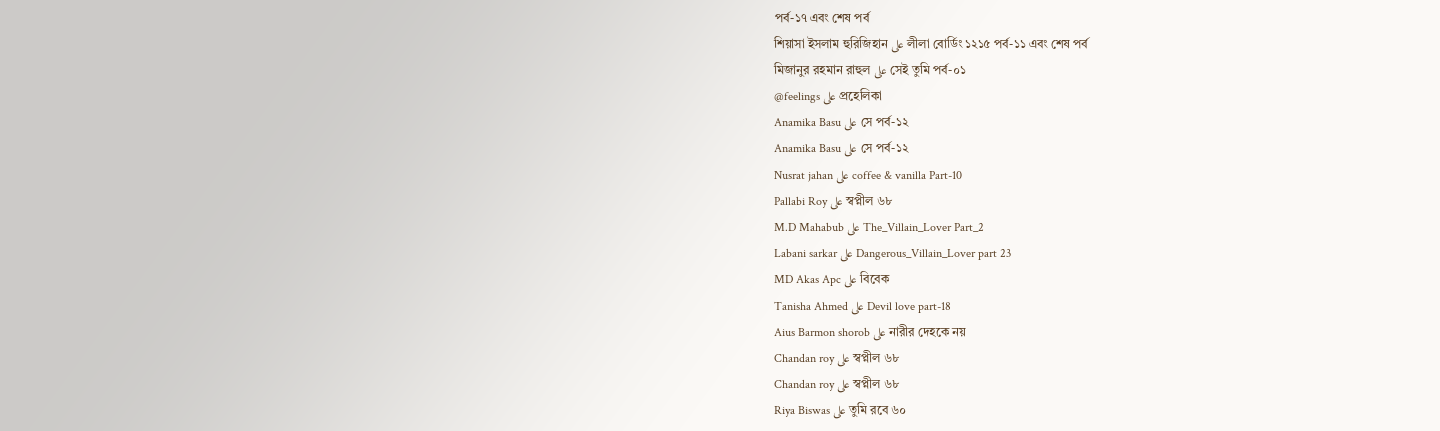পর্ব-১৭ এবং শেষ পর্ব
শিয়াসা ইসলাম হুরিজিহান على লীলা বোর্ডিং ১২১৫ পর্ব-১১ এবং শেষ পর্ব
মিজানুর রহমান রাহুল على সেই তুমি পর্ব-০১
@feelings على প্রহেলিকা
Anamika Basu على সে পর্ব-১২
Anamika Basu على সে পর্ব-১২
Nusrat jahan على coffee & vanilla Part-10
Pallabi Roy على স্বপ্নীল ৬৮
M.D Mahabub على The_Villain_Lover Part_2
Labani sarkar على Dangerous_Villain_Lover part 23
MD Akas Apc على বিবেক
Tanisha Ahmed على Devil love part-18
Aius Barmon shorob على নারীর দেহকে নয়
Chandan roy على স্বপ্নীল ৬৮
Chandan roy على স্বপ্নীল ৬৮
Riya Biswas على তুমি রবে ৬০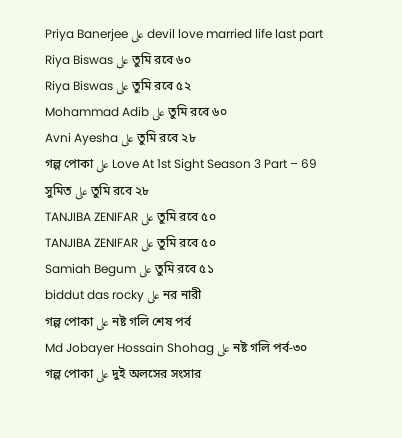Priya Banerjee على devil love married life last part
Riya Biswas على তুমি রবে ৬০
Riya Biswas على তুমি রবে ৫২
Mohammad Adib على তুমি রবে ৬০
Avni Ayesha على তুমি রবে ২৮
গল্প পোকা على Love At 1st Sight Season 3 Part – 69
সুমিত على তুমি রবে ২৮
TANJIBA ZENIFAR على তুমি রবে ৫০
TANJIBA ZENIFAR على তুমি রবে ৫০
Samiah Begum على তুমি রবে ৫১
biddut das rocky على নর নারী
গল্প পোকা على নষ্ট গলি শেষ পর্ব
Md Jobayer Hossain Shohag على নষ্ট গলি পর্ব-৩০
গল্প পোকা على দুই অলসের সংসার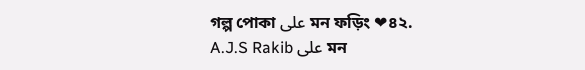গল্প পোকা على মন ফড়িং ❤৪২.
A.J.S Rakib على মন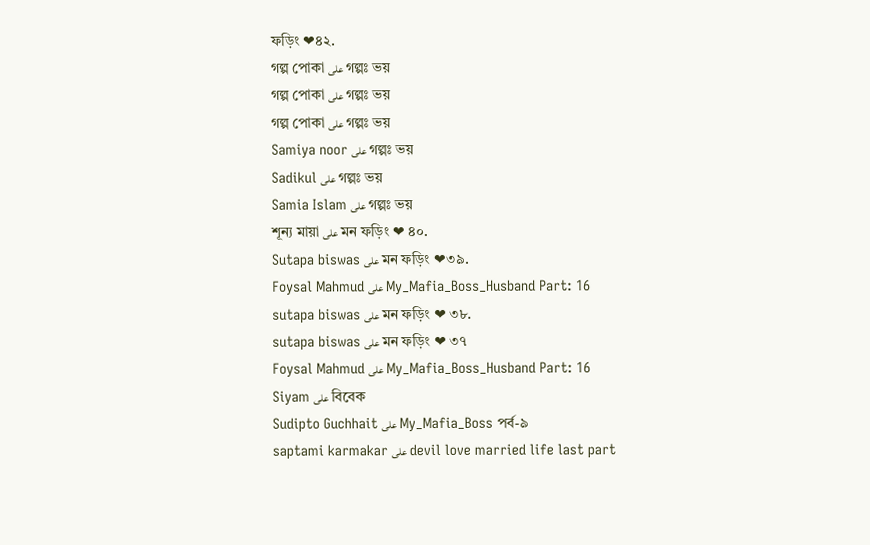ফড়িং ❤৪২.
গল্প পোকা على গল্পঃ ভয়
গল্প পোকা على গল্পঃ ভয়
গল্প পোকা على গল্পঃ ভয়
Samiya noor على গল্পঃ ভয়
Sadikul على গল্পঃ ভয়
Samia Islam على গল্পঃ ভয়
শূন্য মায়া على মন ফড়িং ❤ ৪০.
Sutapa biswas على মন ফড়িং ❤৩৯.
Foysal Mahmud على My_Mafia_Boss_Husband Part: 16
sutapa biswas على মন ফড়িং ❤ ৩৮.
sutapa biswas على মন ফড়িং ❤ ৩৭
Foysal Mahmud على My_Mafia_Boss_Husband Part: 16
Siyam على বিবেক
Sudipto Guchhait على My_Mafia_Boss পর্ব-৯
saptami karmakar على devil love married life last part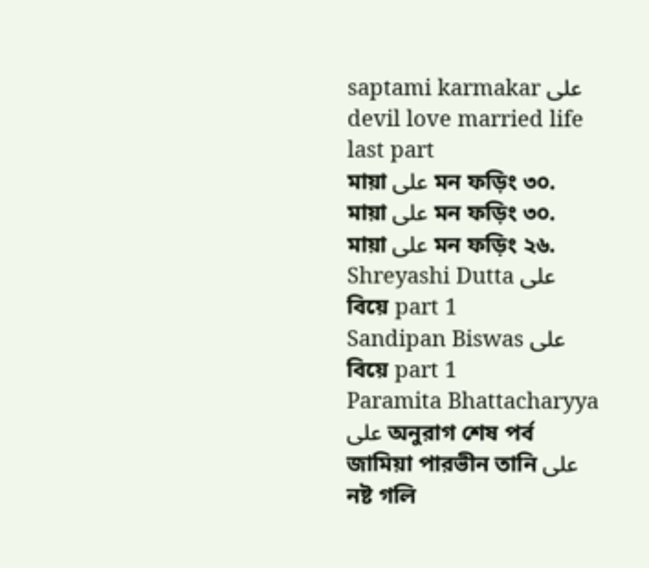saptami karmakar على devil love married life last part
মায়া على মন ফড়িং ৩০.
মায়া على মন ফড়িং ৩০.
মায়া على মন ফড়িং ২৬.
Shreyashi Dutta على  বিয়ে part 1
Sandipan Biswas على  বিয়ে part 1
Paramita Bhattacharyya على অনুরাগ শেষ পর্ব
জামিয়া পারভীন তানি على নষ্ট গলি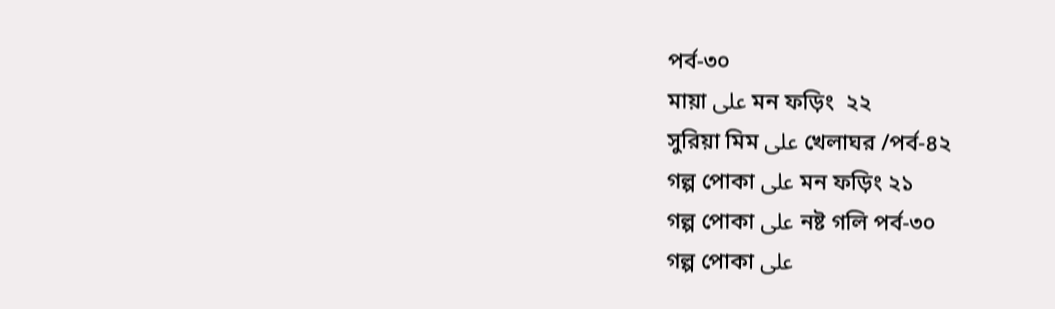পর্ব-৩০
মায়া على মন ফড়িং  ২২
সুরিয়া মিম على খেলাঘর /পর্ব-৪২
গল্প পোকা على মন ফড়িং ২১
গল্প পোকা على নষ্ট গলি পর্ব-৩০
গল্প পোকা على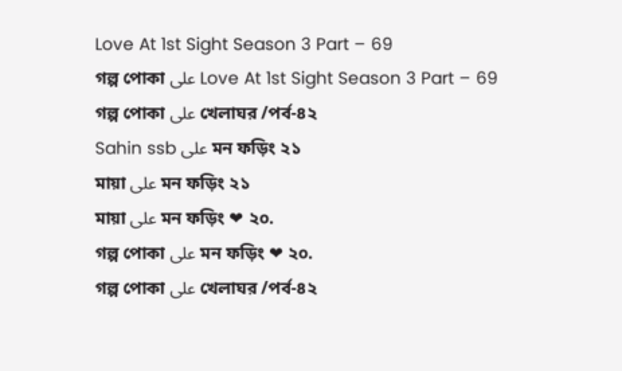Love At 1st Sight Season 3 Part – 69
গল্প পোকা على Love At 1st Sight Season 3 Part – 69
গল্প পোকা على খেলাঘর /পর্ব-৪২
Sahin ssb على মন ফড়িং ২১
মায়া على মন ফড়িং ২১
মায়া على মন ফড়িং ❤ ২০.
গল্প পোকা على মন ফড়িং ❤ ২০.
গল্প পোকা على খেলাঘর /পর্ব-৪২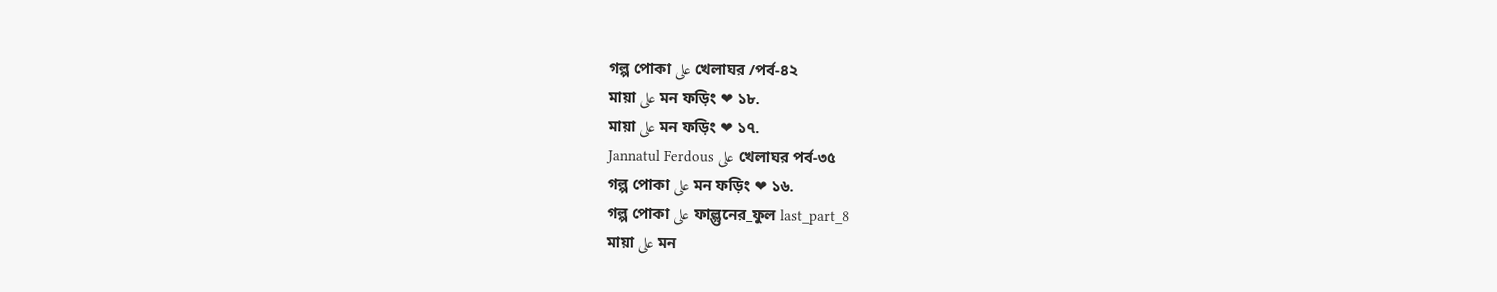গল্প পোকা على খেলাঘর /পর্ব-৪২
মায়া على মন ফড়িং ❤ ১৮.
মায়া على মন ফড়িং ❤ ১৭.
Jannatul Ferdous على খেলাঘর পর্ব-৩৫
গল্প পোকা على মন ফড়িং ❤ ১৬.
গল্প পোকা على ফাল্গুনের_ফুল last_part_8
মায়া على মন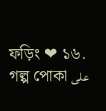ফড়িং ❤ ১৬.
গল্প পোকা على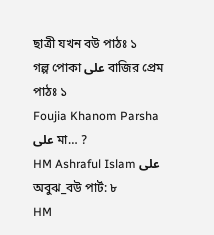ছাত্রী যখন বউ পাঠঃ ১
গল্প পোকা على বাজির প্রেম পাঠঃ ১
Foujia Khanom Parsha على মা… ?
HM Ashraful Islam على অবুঝ_বউ পার্ট: ৮
HM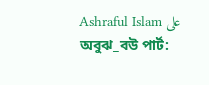Ashraful Islam على অবুঝ_বউ পার্ট: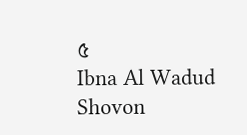৫
Ibna Al Wadud Shovon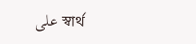على স্বার্থ